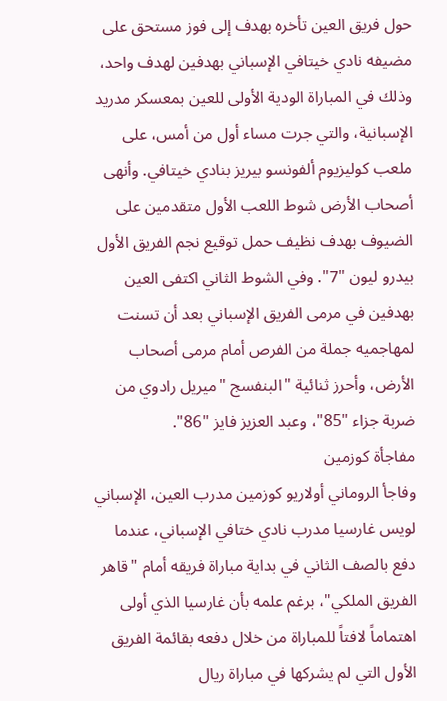حول فريق العين تأخره بهدف إلى فوز مستحق على مضيفه نادي خيتافي الإسباني بهدفين لهدف واحد، وذلك في المباراة الودية الأولى للعين بمعسكر مدريد الإسبانية، والتي جرت مساء أول من أمس، على ملعب كوليزيوم ألفونسو بيريز بنادي خيتافي. وأنهى أصحاب الأرض شوط اللعب الأول متقدمين على الضيوف بهدف نظيف حمل توقيع نجم الفريق الأول بيدرو ليون "7". وفي الشوط الثاني اكتفى العين بهدفين في مرمى الفريق الإسباني بعد أن تسنت لمهاجميه جملة من الفرص أمام مرمى أصحاب الأرض، وأحرز ثنائية "البنفسج "ميريل رادوي من ضربة جزاء "85"، وعبد العزيز فايز "86".
مفاجأة كوزمين
وفاجأ الروماني أولاريو كوزمين مدرب العين، الإسباني لويس غارسيا مدرب نادي ختافي الإسباني، عندما دفع بالصف الثاني في بداية مباراة فريقه أمام "قاهر الفريق الملكي"، برغم علمه بأن غارسيا الذي أولى اهتماماً لافتاً للمباراة من خلال دفعه بقائمة الفريق الأول التي لم يشركها في مباراة ريال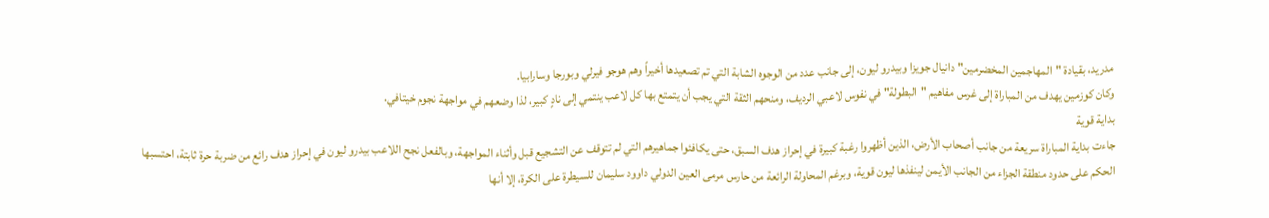مدريد، بقيادة "المهاجمين المخضرمين" دانيال جويزا وبيدرو ليون، إلى جانب عدد من الوجوه الشابة التي تم تصعيدها أخيراً وهم هوجو فيرلي وبورجا وسارابيا.
وكان كوزمين يهدف من المباراة إلى غرس مفاهيم "البطولة" في نفوس لاعبي الرديف، ومنحهم الثقة التي يجب أن يتمتع بها كل لاعب ينتمي إلى نادٍ كبير، لذا وضعهم في مواجهة نجوم خيتافي.
بداية قوية
جاءت بداية المباراة سريعة من جانب أصحاب الأرض، الذين أظهروا رغبة كبيرة في إحراز هدف السبق، حتى يكافئوا جماهيرهم التي لم تتوقف عن التشجيع قبل وأثناء المواجهة، وبالفعل نجح اللاعب بيدرو ليون في إحراز هدف رائع من ضربة حرة ثابتة، احتسبها الحكم على حدود منطقة الجزاء من الجانب الأيمن لينفذها ليون قوية، وبرغم المحاولة الرائعة من حارس مرمى العين الدولي داوود سليمان للسيطرة على الكرة، إلا أنها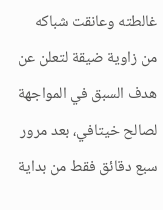غالطته وعانقت شباكه من زاوية ضيقة لتعلن عن هدف السبق في المواجهة لصالح خيتافي، بعد مرور سبع دقائق فقط من بداية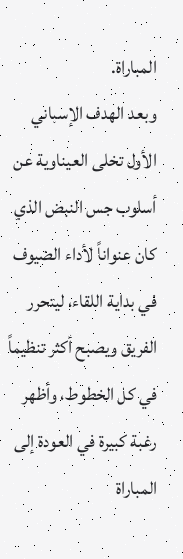المباراة.
وبعد الهدف الإسباني الأول تخلى العيناوية عن أسلوب جس النبض الذي كان عنواناً لأداء الضيوف في بداية اللقاء، ليتحرر الفريق ويصبح أكثر تنظيماً في كل الخطوط، وأظهر رغبة كبيرة في العودة إلى المباراة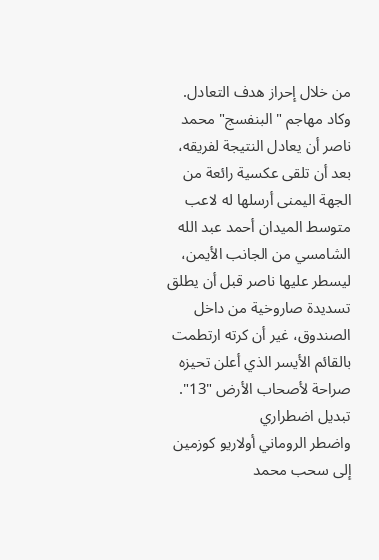من خلال إحراز هدف التعادل. وكاد مهاجم "البنفسج" محمد ناصر أن يعادل النتيجة لفريقه، بعد أن تلقى عكسية رائعة من الجهة اليمنى أرسلها له لاعب متوسط الميدان أحمد عبد الله الشامسي من الجانب الأيمن، ليسطر عليها ناصر قبل أن يطلق تسديدة صاروخية من داخل الصندوق، غير أن كرته ارتطمت بالقائم الأيسر الذي أعلن تحيزه صراحة لأصحاب الأرض "13".
تبديل اضطراري
واضطر الروماني أولاريو كوزمين إلى سحب محمد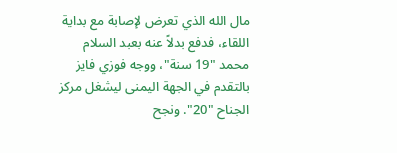مال الله الذي تعرض لإصابة مع بداية اللقاء، فدفع بدلاً عنه بعبد السلام محمد "19 سنة"، ووجه فوزي فايز بالتقدم في الجهة اليمنى ليشغل مركز الجناح "20". ونجح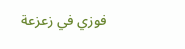فوزي في زعزعة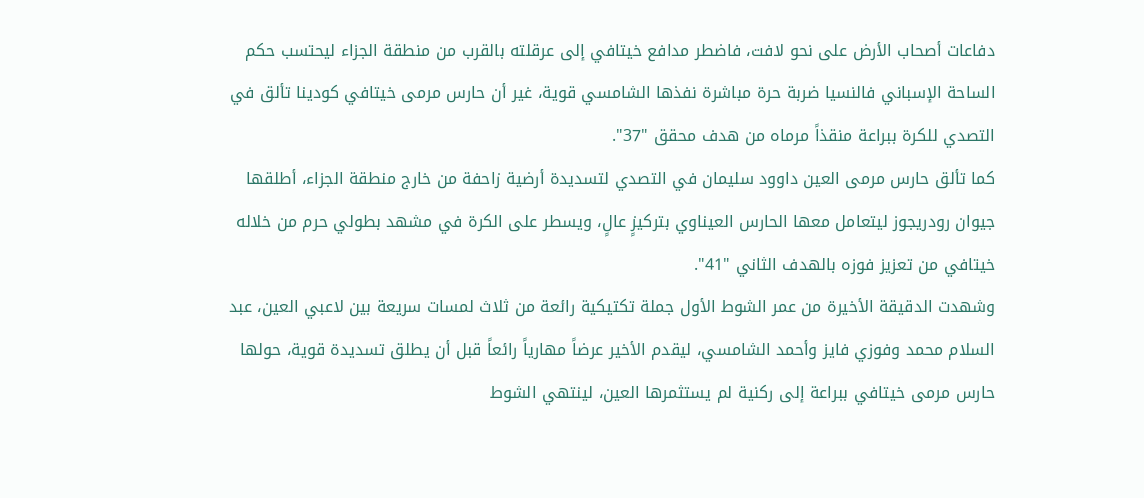دفاعات أصحاب الأرض على نحو لافت، فاضطر مدافع خيتافي إلى عرقلته بالقرب من منطقة الجزاء ليحتسب حكم الساحة الإسباني فالنسيا ضربة حرة مباشرة نفذها الشامسي قوية، غير أن حارس مرمى خيتافي كودينا تألق في التصدي للكرة ببراعة منقذاً مرماه من هدف محقق "37".
كما تألق حارس مرمى العين داوود سليمان في التصدي لتسديدة أرضية زاحفة من خارج منطقة الجزاء، أطلقها جيوان رودريجوز ليتعامل معها الحارس العيناوي بتركيزٍ عالٍ، ويسطر على الكرة في مشهد بطولي حرم من خلاله خيتافي من تعزيز فوزه بالهدف الثاني "41".
وشهدت الدقيقة الأخيرة من عمر الشوط الأول جملة تكتيكية رائعة من ثلاث لمسات سريعة بين لاعبي العين، عبد السلام محمد وفوزي فايز وأحمد الشامسي، ليقدم الأخير عرضاً مهارياً رائعاً قبل أن يطلق تسديدة قوية، حولها حارس مرمى خيتافي ببراعة إلى ركنية لم يستثمرها العين، لينتهي الشوط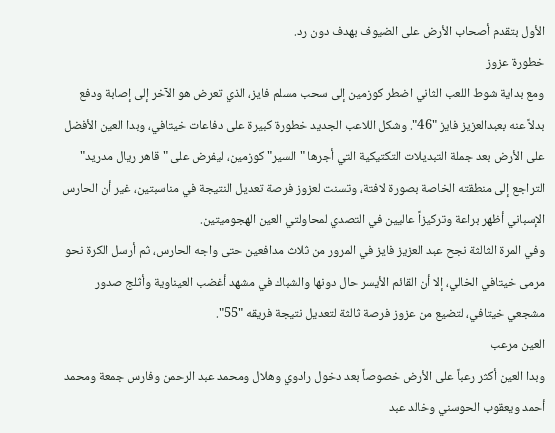الأول بتقدم أصحاب الأرض على الضيوف بهدف دون رد.
خطورة عزوز
ومع بداية شوط اللعب الثاني اضطر كوزمين إلى سحب مسلم فايز، الذي تعرض هو الآخر إلى إصابة ودفع بدلاً عنه بعبدالعزيز فايز "46". وشكل اللاعب الجديد خطورة كبيرة على دفاعات خيتافي، وبدا العين الأفضل على الأرض بعد جملة التبديلات التكتيكية التي أجرها "السير" كوزمين، ليفرض على "قاهر ريال مدريد" التراجع إلى منطقته الخاصة بصورة لافتة، وتسنت لعزوز فرصة تعديل النتيجة في مناسبتين، غير أن الحارس الإسباني أظهر براعة وتركيزاً عاليين في التصدي لمحاولتي العين الهجوميتين.
وفي المرة الثالثة نجح عبد العزيز فايز في المرور من ثلاث مدافعين حتى واجه الحارس، ثم أرسل الكرة نحو مرمى خيتافي الخالي، إلا أن القائم الأيسر حال دونها والشباك في مشهد أغضب العيناوية وأثلج صدور مشجعي خيتافي، لتضيع من عزوز فرصة ثالثة لتعديل نتيجة فريقه "55".
العين مرعب
وبدا العين أكثر رعباً على الأرض خصوصاً بعد دخول رادوي وهلال ومحمد عبد الرحمن وفارس جمعة ومحمد أحمد ويعقوب الحوسني وخالد عبد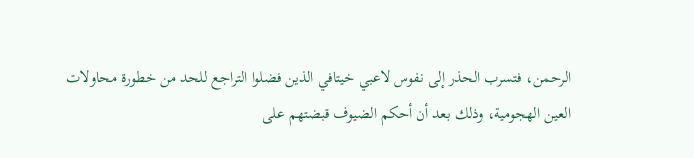الرحمن، فتسرب الحذر إلى نفوس لاعبي خيتافي الذين فضلوا التراجع للحد من خطورة محاولات العين الهجومية، وذلك بعد أن أحكم الضيوف قبضتهم على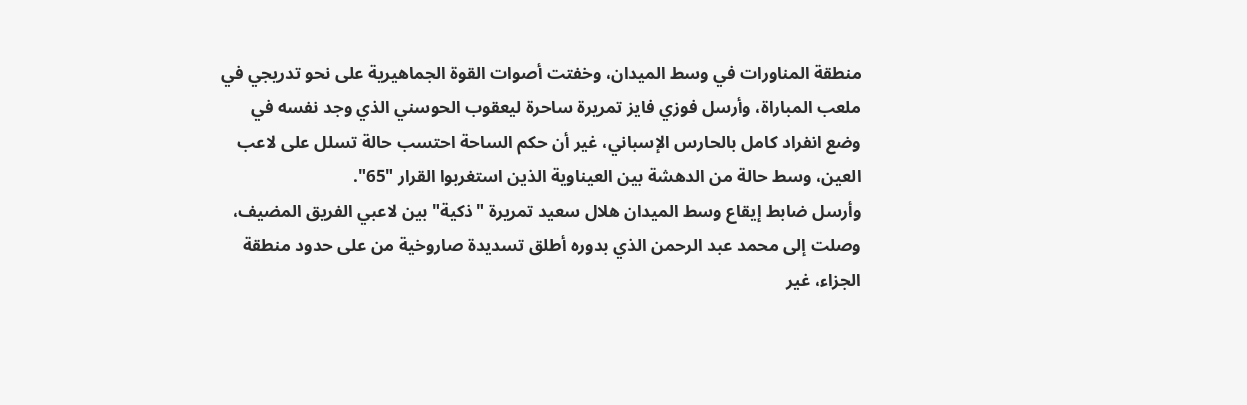منطقة المناورات في وسط الميدان، وخفتت أصوات القوة الجماهيرية على نحو تدريجي في ملعب المباراة، وأرسل فوزي فايز تمريرة ساحرة ليعقوب الحوسني الذي وجد نفسه في وضع انفراد كامل بالحارس الإسباني، غير أن حكم الساحة احتسب حالة تسلل على لاعب العين، وسط حالة من الدهشة بين العيناوية الذين استغربوا القرار "65".
وأرسل ضابط إيقاع وسط الميدان هلال سعيد تمريرة "ذكية" بين لاعبي الفريق المضيف، وصلت إلى محمد عبد الرحمن الذي بدوره أطلق تسديدة صاروخية من على حدود منطقة الجزاء، غير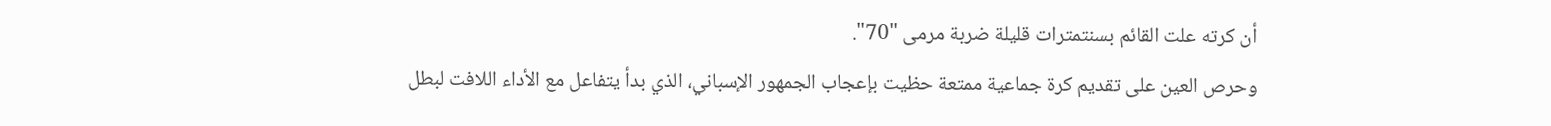أن كرته علت القائم بسنتمترات قليلة ضربة مرمى "70".
وحرص العين على تقديم كرة جماعية ممتعة حظيت بإعجاب الجمهور الإسباني، الذي بدأ يتفاعل مع الأداء اللافت لبطل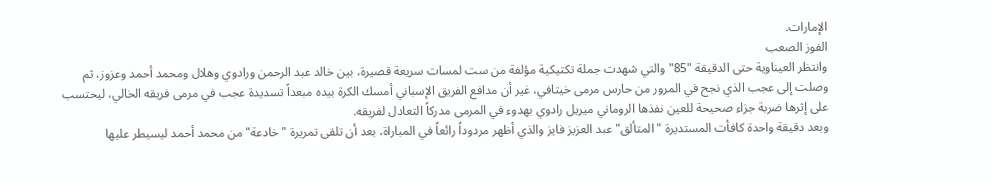الإمارات.
الفوز الصعب
وانتظر العيناوية حتى الدقيقة "85" والتي شهدت جملة تكتيكية مؤلفة من ست لمسات سريعة قصيرة، بين خالد عبد الرحمن ورادوي وهلال ومحمد أحمد وعزوز، ثم وصلت إلى عجب الذي نجح في المرور من حارس مرمى خيتافي، غير أن مدافع الفريق الإسباني أمسك الكرة بيده مبعداً تسديدة عجب في مرمى فريقه الخالي، ليحتسب على إثرها ضربة جزاء صحيحة للعين نفذها الروماني ميريل رادوي بهدوء في المرمى مدركاً التعادل لفريقه.
وبعد دقيقة واحدة كافأت المستديرة "المتألق" عبد العزيز فايز والذي أظهر مردوداً رائعاً في المباراة، بعد أن تلقى تمريرة "خادعة" من محمد أحمد ليسيطر عليها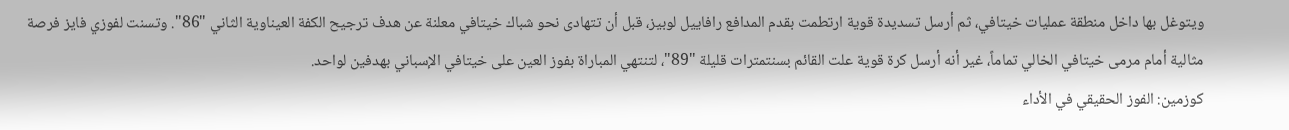ويتوغل بها داخل منطقة عمليات خيتافي، ثم أرسل تسديدة قوية ارتطمت بقدم المدافع رافاييل لوبيز، قبل أن تتهادى نحو شباك خيتافي معلنة عن هدف ترجيح الكفة العيناوية الثاني "86". وتسنت لفوزي فايز فرصة مثالية أمام مرمى خيتافي الخالي تماماً، غير أنه أرسل كرة قوية علت القائم بسنتمترات قليلة "89"، لتنتهي المباراة بفوز العين على خيتافي الإسباني بهدفين لواحد.
كوزمين: الفوز الحقيقي في الأداء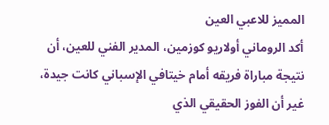المميز للاعبي العين
أكد الروماني أولاريو كوزمين، المدير الفني للعين، أن نتيجة مباراة فريقه أمام خيتافي الإسباني كانت جيدة، غير أن الفوز الحقيقي الذي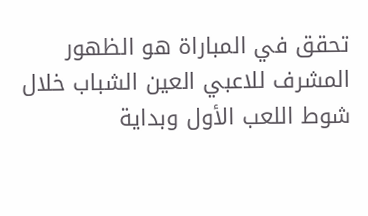تحقق في المباراة هو الظهور المشرف للاعبي العين الشباب خلال شوط اللعب الأول وبداية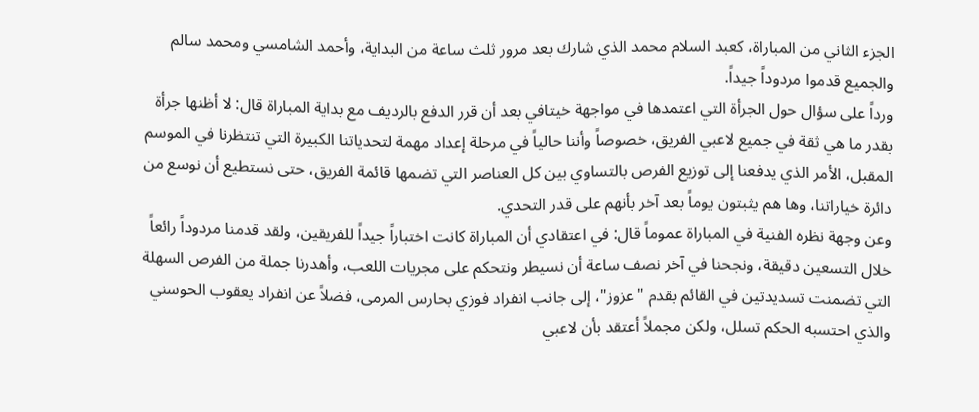الجزء الثاني من المباراة، كعبد السلام محمد الذي شارك بعد مرور ثلث ساعة من البداية، وأحمد الشامسي ومحمد سالم والجميع قدموا مردوداً جيداً.
ورداً على سؤال حول الجرأة التي اعتمدها في مواجهة خيتافي بعد أن قرر الدفع بالرديف مع بداية المباراة قال: لا أظنها جرأة بقدر ما هي ثقة في جميع لاعبي الفريق، خصوصاً وأننا حالياً في مرحلة إعداد مهمة لتحدياتنا الكبيرة التي تنتظرنا في الموسم المقبل، الأمر الذي يدفعنا إلى توزيع الفرص بالتساوي بين كل العناصر التي تضمها قائمة الفريق، حتى نستطيع أن نوسع من دائرة خياراتنا، وها هم يثبتون يوماً بعد آخر بأنهم على قدر التحدي.
وعن وجهة نظره الفنية في المباراة عموماً قال: في اعتقادي أن المباراة كانت اختباراً جيداً للفريقين، ولقد قدمنا مردوداً رائعاً خلال التسعين دقيقة، ونجحنا في آخر نصف ساعة أن نسيطر ونتحكم على مجريات اللعب، وأهدرنا جملة من الفرص السهلة التي تضمنت تسديدتين في القائم بقدم "عزوز"، إلى جانب انفراد فوزي بحارس المرمى، فضلاً عن انفراد يعقوب الحوسني والذي احتسبه الحكم تسلل، ولكن مجملاً أعتقد بأن لاعبي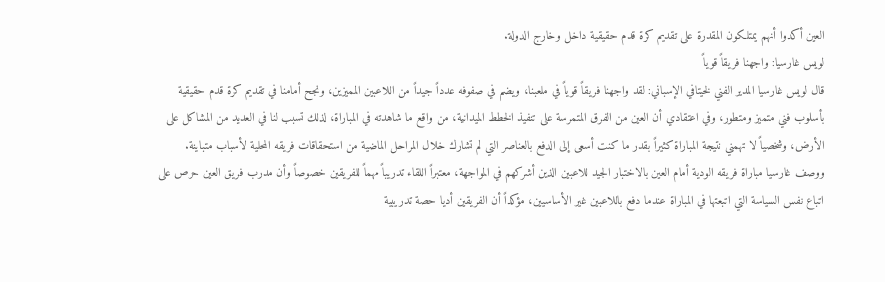العين أكدوا أنهم يمتلكون المقدرة على تقديم كرة قدم حقيقية داخل وخارج الدولة.
لويس غارسيا: واجهنا فريقاً قوياً
قال لويس غارسيا المدير الفني لخيتافي الإسباني: لقد واجهنا فريقاً قوياً في ملعبنا، ويضم في صفوفه عدداً جيداً من اللاعبين المميزين، ونجح أمامنا في تقديم كرة قدم حقيقية بأسلوب فني متميز ومتطور، وفي اعتقادي أن العين من الفرق المتمرسة على تنفيذ الخطط الميدانية، من واقع ما شاهدته في المباراة، لذلك تسبب لنا في العديد من المشاكل على الأرض، وشخصياً لا تهمني نتيجة المباراة كثيراً بقدر ما كنت أسعى إلى الدفع بالعناصر التي لم تشارك خلال المراحل الماضية من استحقاقات فريقه المحلية لأسباب متباينة.
ووصف غارسيا مباراة فريقه الودية أمام العين بالاختبار الجيد للاعبين الذين أشركهم في المواجهة، معتبراً اللقاء تدريباً مهماً للفريقين خصوصاً وأن مدرب فريق العين حرص على اتباع نفس السياسة التي اتبعتها في المباراة عندما دفع باللاعبين غير الأساسيين، مؤكداً أن الفريقين أديا حصة تدريبية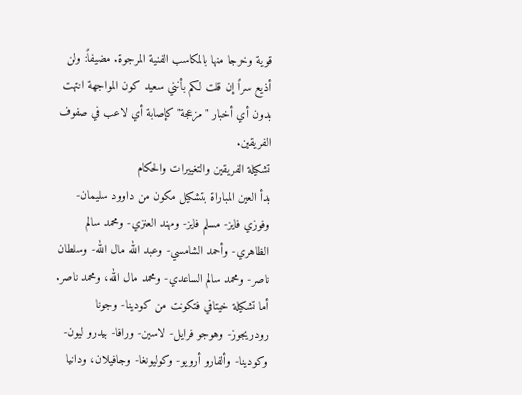قوية وخرجا منها بالمكاسب الفنية المرجوة. مضيفاً: ولن أذيع سراً إن قلت لكم بأنني سعيد كون المواجهة انتهت بدون أي أخبار "مزعجة" كإصابة أي لاعب في صفوف الفريقين.
تشكيلة الفريقين والتغييرات والحكام
بدأ العين المباراة بتشكيل مكون من داوود سليمان- وفوزي فايز- مسلم فايز- ومهند العنزي- ومحمد سالم الظاهري- وأحمد الشامسي- وعبد الله مال الله- وسلطان ناصر- ومحمد سالم الساعدي- ومحمد مال الله، ومحمد ناصر. أما تشكيلة خيتافي فتكونت من كودينا- وجونا رودريجوز- وهوجو فرايل- لاسين- ورافا- بيدرو ليون- وكودينا- وألفارو أرويو- وكوليونغا- وجافيلان، ودانيا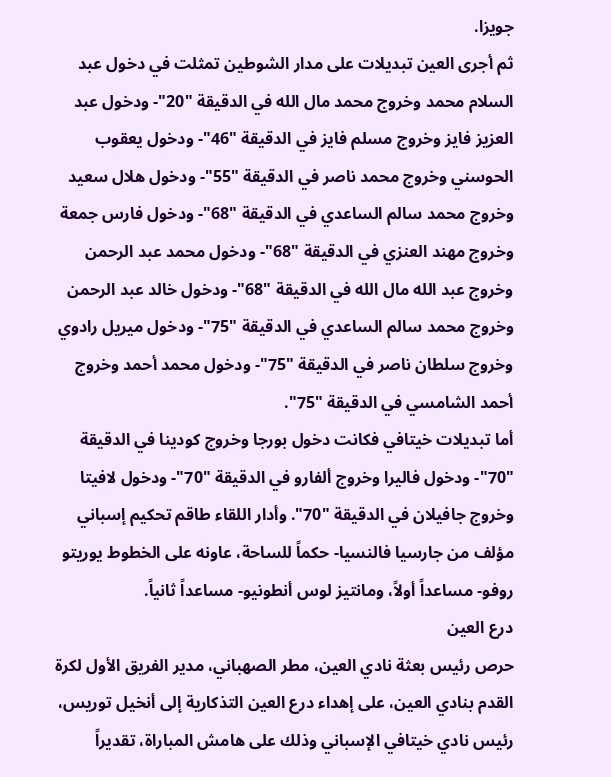جويزا.
ثم أجرى العين تبديلات على مدار الشوطين تمثلت في دخول عبد السلام محمد وخروج محمد مال الله في الدقيقة "20"- ودخول عبد العزيز فايز وخروج مسلم فايز في الدقيقة "46"- ودخول يعقوب الحوسني وخروج محمد ناصر في الدقيقة "55"- ودخول هلال سعيد وخروج محمد سالم الساعدي في الدقيقة "68"- ودخول فارس جمعة وخروج مهند العنزي في الدقيقة "68"- ودخول محمد عبد الرحمن وخروج عبد الله مال الله في الدقيقة "68"- ودخول خالد عبد الرحمن وخروج محمد سالم الساعدي في الدقيقة "75"- ودخول ميريل رادوي وخروج سلطان ناصر في الدقيقة "75"- ودخول محمد أحمد وخروج أحمد الشامسي في الدقيقة "75".
أما تبديلات خيتافي فكانت دخول بورجا وخروج كودينا في الدقيقة "70"- ودخول فاليرا وخروج ألفارو في الدقيقة "70"- ودخول لافيتا وخروج جافيلان في الدقيقة "70". وأدار اللقاء طاقم تحكيم إسباني مؤلف من جارسيا فالنسيا- حكماً للساحة، عاونه على الخطوط يوريتو روفو- مساعداً أولاً، ومانتيز لوس أنطونيو- مساعداً ثانياً.
درع العين
حرص رئيس بعثة نادي العين، مطر الصهباني، مدير الفريق الأول لكرة القدم بنادي العين، على إهداء درع العين التذكارية إلى أنخيل توريس، رئيس نادي خيتافي الإسباني وذلك على هامش المباراة، تقديراً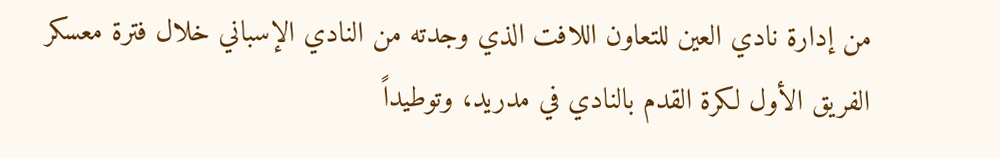من إدارة نادي العين للتعاون اللافت الذي وجدته من النادي الإسباني خلال فترة معسكر الفريق الأول لكرة القدم بالنادي في مدريد، وتوطيداً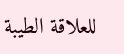للعلاقة الطيبة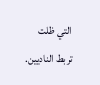التي ظلت تربط الناديين.